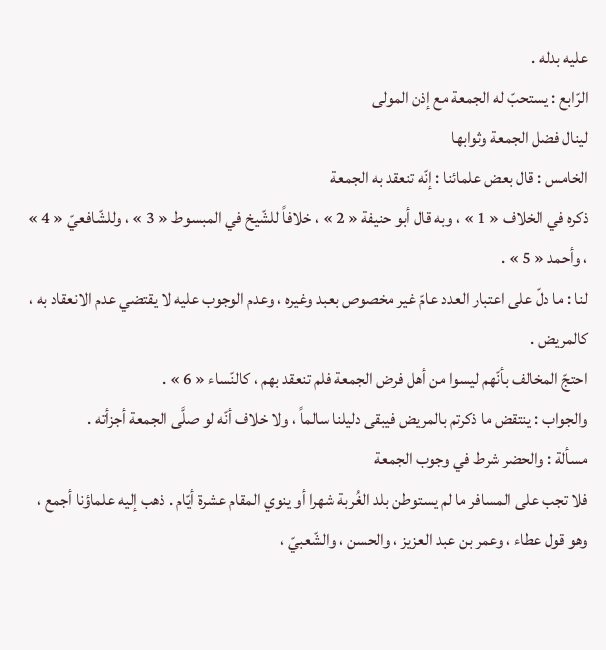عليه بدله .
الرّابع : يستحبّ له الجمعة مع إذن المولى
لينال فضل الجمعة وثوابها
الخامس : قال بعض علمائنا : إنّه تنعقد به الجمعة
ذكره في الخلاف « 1 » ، وبه قال أبو حنيفة « 2 » ، خلافاً للشّيخ في المبسوط « 3 » ، وللشّافعيّ « 4 » ، وأحمد « 5 » .
لنا : ما دلّ على اعتبار العدد عامّ غير مخصوص بعبد وغيره ، وعدم الوجوب عليه لا يقتضي عدم الانعقاد به ، كالمريض .
احتجّ المخالف بأنّهم ليسوا من أهل فرض الجمعة فلم تنعقد بهم ، كالنّساء « 6 » .
والجواب : ينتقض ما ذكرتم بالمريض فيبقى دليلنا سالماً ، ولا خلاف أنّه لو صلَّى الجمعة أجزأته .
مسألة : والحضر شرط في وجوب الجمعة
فلا تجب على المسافر ما لم يستوطن بلد الغُربة شهرا أو ينوي المقام عشرة أيّام . ذهب إليه علماؤنا أجمع ، وهو قول عطاء ، وعمر بن عبد العزيز ، والحسن ، والشّعبيّ ،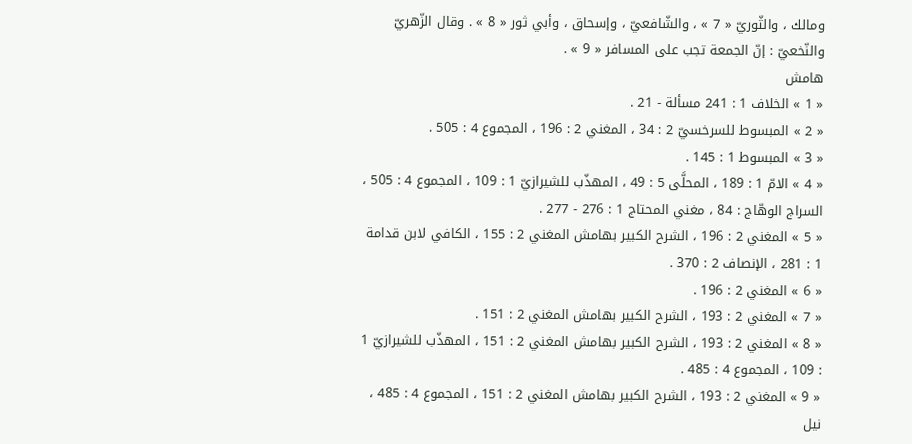ومالك ، والثّوريّ « 7 » ، والشّافعيّ ، وإسحاق ، وأبي ثور « 8 » . وقال الزّهريّ والنّخعيّ : إنّ الجمعة تجب على المسافر « 9 » .
هامش
« 1 » الخلاف 1 : 241 مسألة - 21 .
« 2 » المبسوط للسرخسيّ 2 : 34 ، المغني 2 : 196 ، المجموع 4 : 505 .
« 3 » المبسوط 1 : 145 .
« 4 » الامّ 1 : 189 ، المحلَّى 5 : 49 ، المهذّب للشيرازيّ 1 : 109 ، المجموع 4 : 505 ، السراج الوهّاج : 84 ، مغني المحتاج 1 : 276 - 277 .
« 5 » المغني 2 : 196 ، الشرح الكبير بهامش المغني 2 : 155 ، الكافي لابن قدامة 1 : 281 ، الإنصاف 2 : 370 .
« 6 » المغني 2 : 196 .
« 7 » المغني 2 : 193 ، الشرح الكبير بهامش المغني 2 : 151 .
« 8 » المغني 2 : 193 ، الشرح الكبير بهامش المغني 2 : 151 ، المهذّب للشيرازيّ 1 : 109 ، المجموع 4 : 485 .
« 9 » المغني 2 : 193 ، الشرح الكبير بهامش المغني 2 : 151 ، المجموع 4 : 485 ، نيل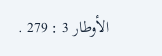الأوطار 3 : 279 .